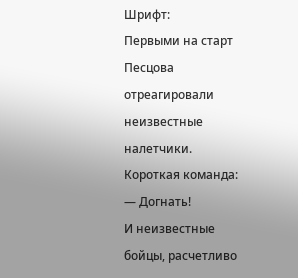Шрифт:
Первыми на старт Песцова отреагировали неизвестные налетчики. Короткая команда:
— Догнать!
И неизвестные бойцы, расчетливо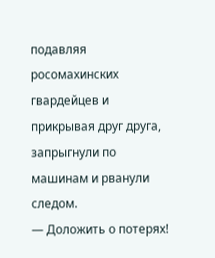подавляя росомахинских гвардейцев и прикрывая друг друга, запрыгнули по машинам и рванули следом.
— Доложить о потерях!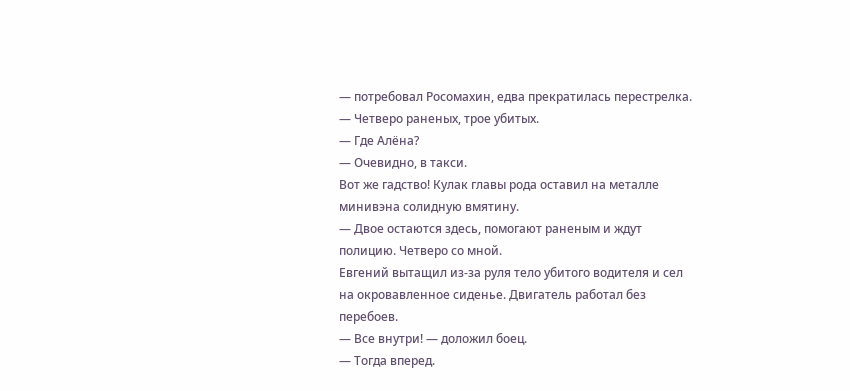— потребовал Росомахин, едва прекратилась перестрелка.
— Четверо раненых, трое убитых.
— Где Алёна?
— Очевидно, в такси.
Вот же гадство! Кулак главы рода оставил на металле минивэна солидную вмятину.
— Двое остаются здесь, помогают раненым и ждут полицию. Четверо со мной.
Евгений вытащил из-за руля тело убитого водителя и сел на окровавленное сиденье. Двигатель работал без перебоев.
— Все внутри! — доложил боец.
— Тогда вперед.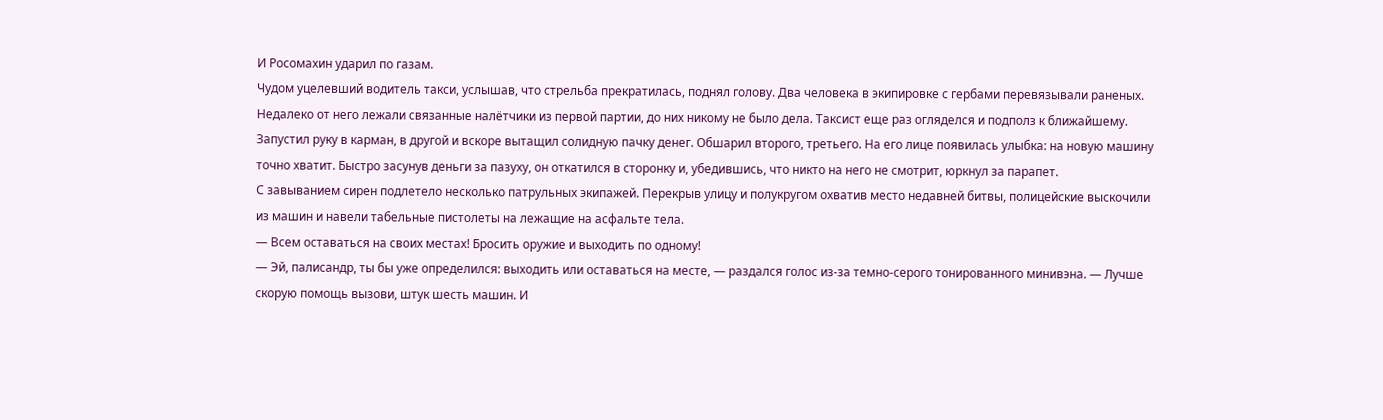И Росомахин ударил по газам.
Чудом уцелевший водитель такси, услышав, что стрельба прекратилась, поднял голову. Два человека в экипировке с гербами перевязывали раненых. Недалеко от него лежали связанные налётчики из первой партии, до них никому не было дела. Таксист еще раз огляделся и подполз к ближайшему. Запустил руку в карман, в другой и вскоре вытащил солидную пачку денег. Обшарил второго, третьего. На его лице появилась улыбка: на новую машину точно хватит. Быстро засунув деньги за пазуху, он откатился в сторонку и, убедившись, что никто на него не смотрит, юркнул за парапет.
С завыванием сирен подлетело несколько патрульных экипажей. Перекрыв улицу и полукругом охватив место недавней битвы, полицейские выскочили из машин и навели табельные пистолеты на лежащие на асфальте тела.
— Всем оставаться на своих местах! Бросить оружие и выходить по одному!
— Эй, палисандр, ты бы уже определился: выходить или оставаться на месте, — раздался голос из-за темно-серого тонированного минивэна. — Лучше скорую помощь вызови, штук шесть машин. И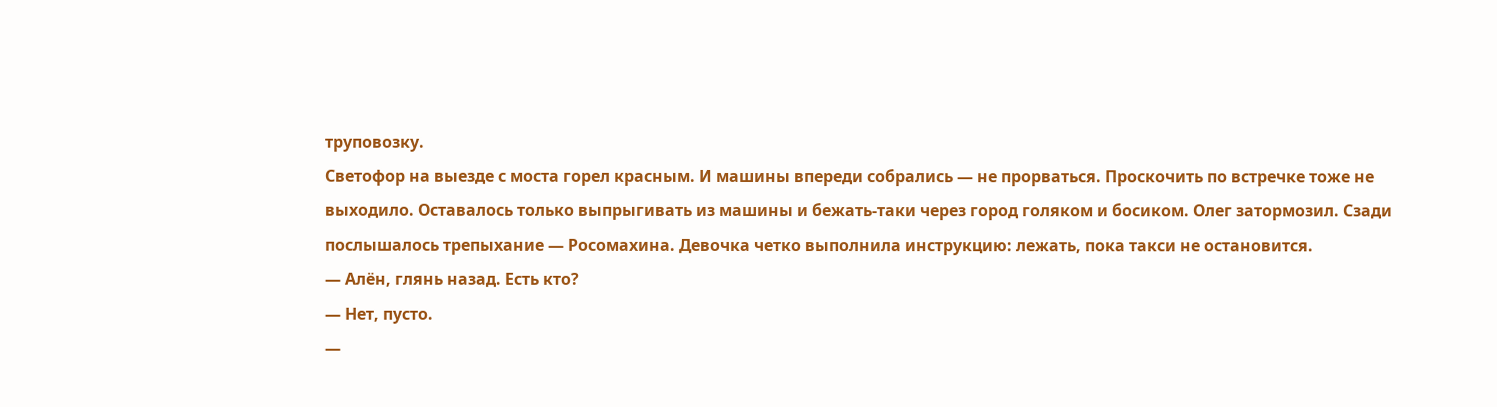труповозку.
Светофор на выезде с моста горел красным. И машины впереди собрались — не прорваться. Проскочить по встречке тоже не выходило. Оставалось только выпрыгивать из машины и бежать-таки через город голяком и босиком. Олег затормозил. Сзади послышалось трепыхание — Росомахина. Девочка четко выполнила инструкцию: лежать, пока такси не остановится.
— Алён, глянь назад. Есть кто?
— Нет, пусто.
—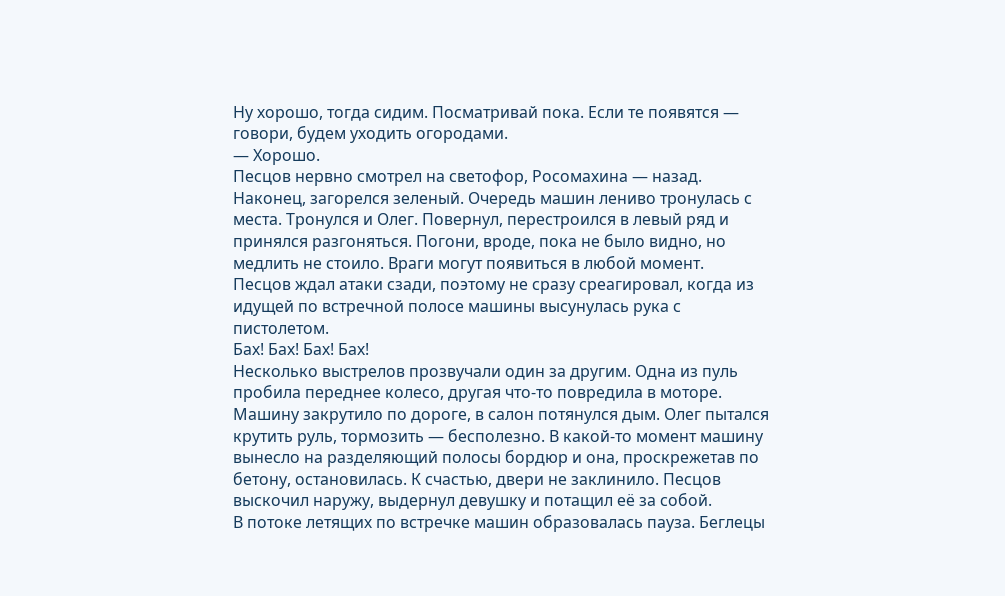Ну хорошо, тогда сидим. Посматривай пока. Если те появятся — говори, будем уходить огородами.
— Хорошо.
Песцов нервно смотрел на светофор, Росомахина — назад. Наконец, загорелся зеленый. Очередь машин лениво тронулась с места. Тронулся и Олег. Повернул, перестроился в левый ряд и принялся разгоняться. Погони, вроде, пока не было видно, но медлить не стоило. Враги могут появиться в любой момент.
Песцов ждал атаки сзади, поэтому не сразу среагировал, когда из идущей по встречной полосе машины высунулась рука с пистолетом.
Бах! Бах! Бах! Бах!
Несколько выстрелов прозвучали один за другим. Одна из пуль пробила переднее колесо, другая что-то повредила в моторе. Машину закрутило по дороге, в салон потянулся дым. Олег пытался крутить руль, тормозить — бесполезно. В какой-то момент машину вынесло на разделяющий полосы бордюр и она, проскрежетав по бетону, остановилась. К счастью, двери не заклинило. Песцов выскочил наружу, выдернул девушку и потащил её за собой.
В потоке летящих по встречке машин образовалась пауза. Беглецы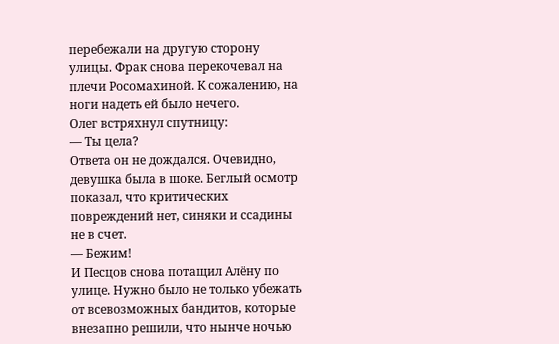перебежали на другую сторону улицы. Фрак снова перекочевал на плечи Росомахиной. К сожалению, на ноги надеть ей было нечего.
Олег встряхнул спутницу:
— Ты цела?
Ответа он не дождался. Очевидно, девушка была в шоке. Беглый осмотр показал, что критических повреждений нет, синяки и ссадины не в счет.
— Бежим!
И Песцов снова потащил Алёну по улице. Нужно было не только убежать от всевозможных бандитов, которые внезапно решили, что нынче ночью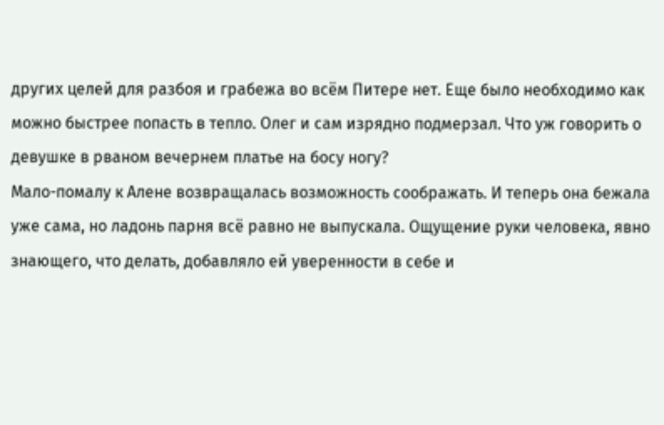других целей для разбоя и грабежа во всём Питере нет. Еще было необходимо как можно быстрее попасть в тепло. Олег и сам изрядно подмерзал. Что уж говорить о девушке в рваном вечернем платье на босу ногу?
Мало-помалу к Алене возвращалась возможность соображать. И теперь она бежала уже сама, но ладонь парня всё равно не выпускала. Ощущение руки человека, явно знающего, что делать, добавляло ей уверенности в себе и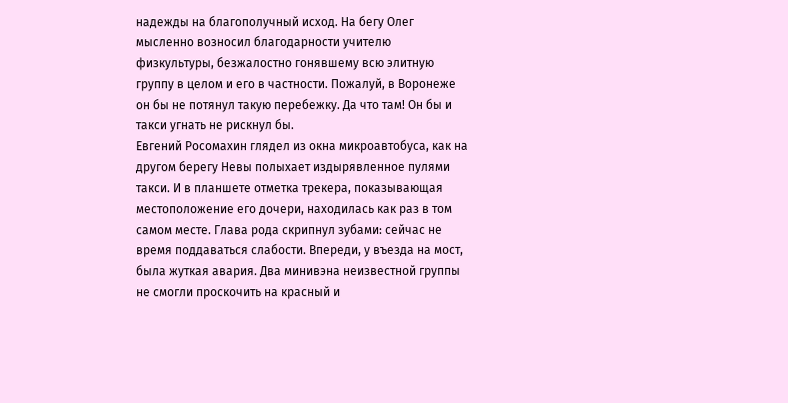надежды на благополучный исход. На бегу Олег мысленно возносил благодарности учителю физкультуры, безжалостно гонявшему всю элитную группу в целом и его в частности. Пожалуй, в Воронеже он бы не потянул такую перебежку. Да что там! Он бы и такси угнать не рискнул бы.
Евгений Росомахин глядел из окна микроавтобуса, как на другом берегу Невы полыхает издырявленное пулями такси. И в планшете отметка трекера, показывающая местоположение его дочери, находилась как раз в том самом месте. Глава рода скрипнул зубами: сейчас не время поддаваться слабости. Впереди, у въезда на мост, была жуткая авария. Два минивэна неизвестной группы не смогли проскочить на красный и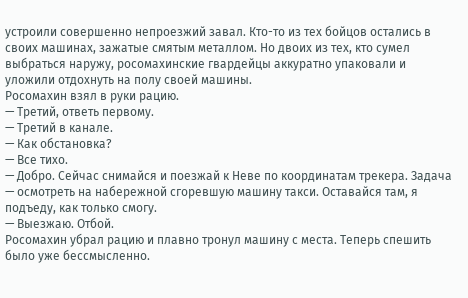устроили совершенно непроезжий завал. Кто-то из тех бойцов остались в своих машинах, зажатые смятым металлом. Но двоих из тех, кто сумел выбраться наружу, росомахинские гвардейцы аккуратно упаковали и уложили отдохнуть на полу своей машины.
Росомахин взял в руки рацию.
— Третий, ответь первому.
— Третий в канале.
— Как обстановка?
— Все тихо.
— Добро. Сейчас снимайся и поезжай к Неве по координатам трекера. Задача — осмотреть на набережной сгоревшую машину такси. Оставайся там, я подъеду, как только смогу.
— Выезжаю. Отбой.
Росомахин убрал рацию и плавно тронул машину с места. Теперь спешить было уже бессмысленно.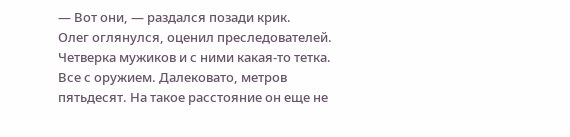— Вот они, — раздался позади крик.
Олег оглянулся, оценил преследователей. Четверка мужиков и с ними какая-то тетка. Все с оружием. Далековато, метров пятьдесят. На такое расстояние он еще не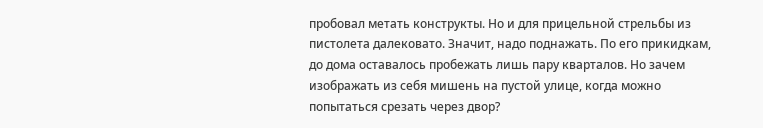пробовал метать конструкты. Но и для прицельной стрельбы из пистолета далековато. Значит, надо поднажать. По его прикидкам, до дома оставалось пробежать лишь пару кварталов. Но зачем изображать из себя мишень на пустой улице, когда можно попытаться срезать через двор?